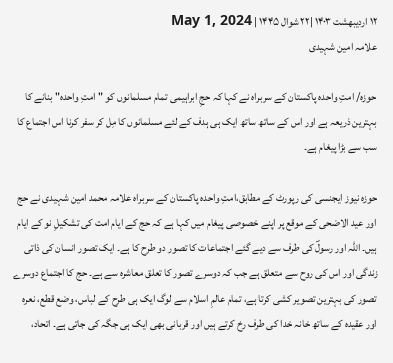۱۲ اردیبهشت ۱۴۰۳ |۲۲ شوال ۱۴۴۵ | May 1, 2024
علامہ امین شہیدی

حوزہ/ امتِ واحدہ پاکستان کے سربراہ نے کہا کہ حجِ ابراہیمی تمام مسلمانوں کو "امتِ واحدہ" بنانے کا بہترین ذریعہ ہے اور اس کے ساتھ ساتھ ایک ہی ہدف کے لئے مسلمانوں کا مِل کر سفر کرنا اس اجتماع کا سب سے بڑا پیغام ہے۔

حوزہ نیوز ایجنسی کی رپورٹ کے مطابق،امتِ واحدہ پاکستان کے سربراہ علامہ محمد امین شہیدی نے حج اور عید الاضحی کے موقع پر اپنے خصوصی پیغام میں کہا ہے کہ حج کے ایام امت کی تشکیلِ نو کے ایام ہیں۔ اللہ اور رسولؐ کی طرف سے دیے گئے اجتماعات کا تصور دو طرح کا ہے۔ ایک تصور انسان کی ذاتی زندگی اور اس کی روح سے متعلق ہے جب کہ دوسرے تصور کا تعلق معاشرہ سے ہے۔ حج کا اجتماع دوسرے تصور کی بہترین تصویر کشی کرتا ہے، تمام عالمِ اسلام سے لوگ ایک ہی طرح کے لباس، وضع قطع، نعرہ اور عقیدہ کے ساتھ خانہ خدا کی طرف رخ کرتے ہیں اور قربانی بھی ایک ہی جگہ کی جاتی ہے۔ اتحاد،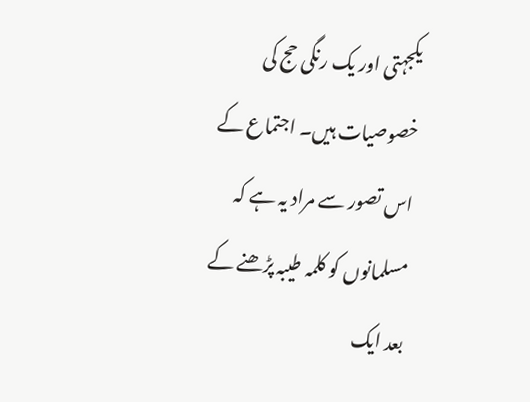یکجہتی اور یک رنگی حج کی خصوصیات ہیں۔ اجتماع کے اس تصور سے مراد یہ ہے کہ مسلمانوں کو کلمہ طیبہ پڑھنے کے بعد ایک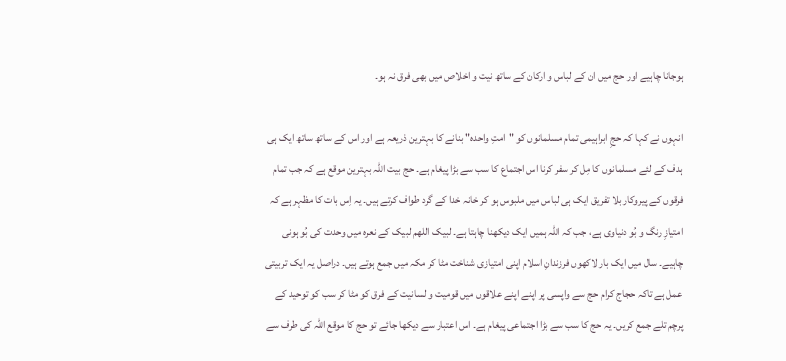ہوجانا چاہیے اور حج میں ان کے لباس و ارکان کے ساتھ نیت و اخلاص میں بھی فرق نہ ہو۔

انہوں نے کہا کہ حجِ ابراہیمی تمام مسلمانوں کو "امتِ واحدہ" بنانے کا بہترین ذریعہ ہے اور اس کے ساتھ ساتھ ایک ہی ہدف کے لئے مسلمانوں کا مِل کر سفر کرنا اس اجتماع کا سب سے بڑا پیغام ہے۔ حج بیت اللہ بہترین موقع ہے کہ جب تمام فرقوں کے پیروکار بلا تفریق ایک ہی لباس میں ملبوس ہو کر خانہ خدا کے گرد طواف کرتے ہیں۔ یہ اِس بات کا مظہر ہے کہ امتیازِ رنگ و بُو دنیاوی ہے، جب کہ اللہ ہمیں ایک دیکھنا چاہتا ہے۔ لبیک اللھم لبیک کے نعرہ میں وحدت کی بُو ہونی چاہیے۔ سال میں ایک بار لاکھوں فرزندانِ اسلام اپنی امتیازی شناخت مٹا کر مکہ میں جمع ہوتے ہیں۔ دراصل یہ ایک تربیتی عمل ہے تاکہ حجاج کرام حج سے واپسی پر اپنے اپنے علاقوں میں قومیت و لسانیت کے فرق کو مٹا کر سب کو توحید کے پرچم تلے جمع کریں۔ یہ حج کا سب سے بڑا اجتماعی پیغام ہے۔ اس اعتبار سے دیکھا جائے تو حج کا موقع اللہ کی طرف سے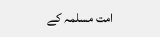امت مسلمہ کے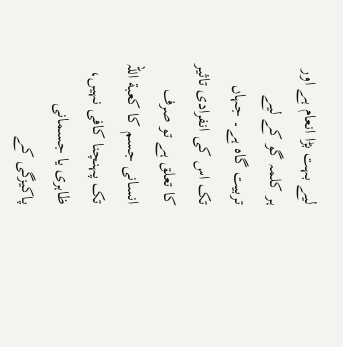لیے بہت بڑا انعام ہے اور ہر کلمہ گو کے لیے تربیت گاہ ہے۔ جہاں تک اس کی انفرادی تاثیر کا تعلق ہے تو صرف انسانی جسم کا کعبة اللہ تک پہنچنا کافی نہیں، ظاہری یا جسمانی پاکیزگی کے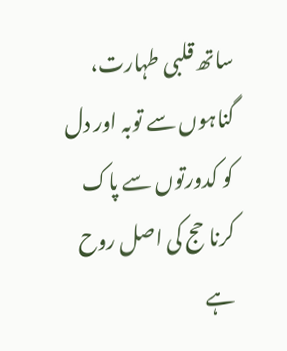ساتھ قلبی طہارت، گناہوں سے توبہ اور دل کو کدورتوں سے پاک کرنا حج کی اصل روح ہے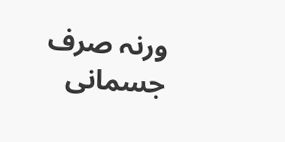ورنہ صرف جسمانی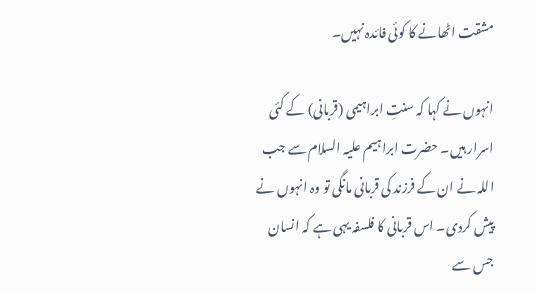مشقت اٹھانے کا کوئی فائدہ نہیں۔

انہوں نے کہا کہ سنتِ ابراہیمی (قربانی) کے کئی اسرار ہیں۔ حضرت ابراہیم علیہ السلام سے جب اللہ نے ان کے فرزند کی قربانی مانگی تو وہ انہوں نے پیش کردی۔ اس قربانی کا فلسفہ یہی ہے کہ انسان جس سے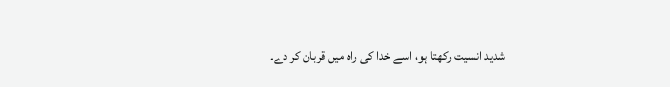شدید انسیت رکھتا ہو، اسے خدا کی راہ میں قربان کر دے۔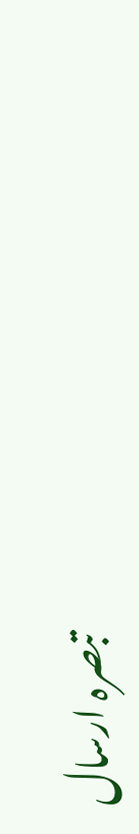تبصرہ ارسال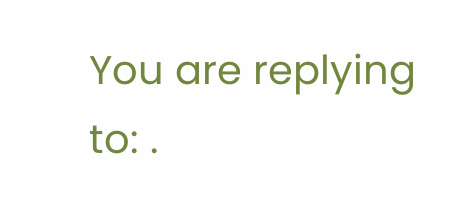You are replying to: .